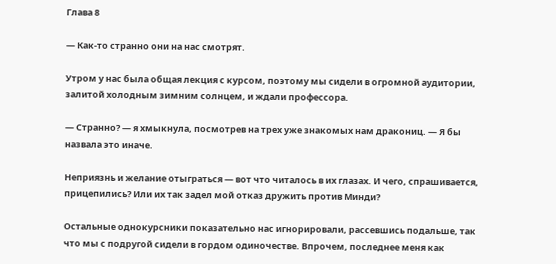Глава 8

— Как-то странно они на нас смотрят.

Утром у нас была общая лекция с курсом, поэтому мы сидели в огромной аудитории, залитой холодным зимним солнцем, и ждали профессора.

— Странно? — я хмыкнула, посмотрев на трех уже знакомых нам дракониц. — Я бы назвала это иначе.

Неприязнь и желание отыграться — вот что читалось в их глазах. И чего, спрашивается, прицепились? Или их так задел мой отказ дружить против Минди?

Остальные однокурсники показательно нас игнорировали, рассевшись подальше, так что мы с подругой сидели в гордом одиночестве. Впрочем, последнее меня как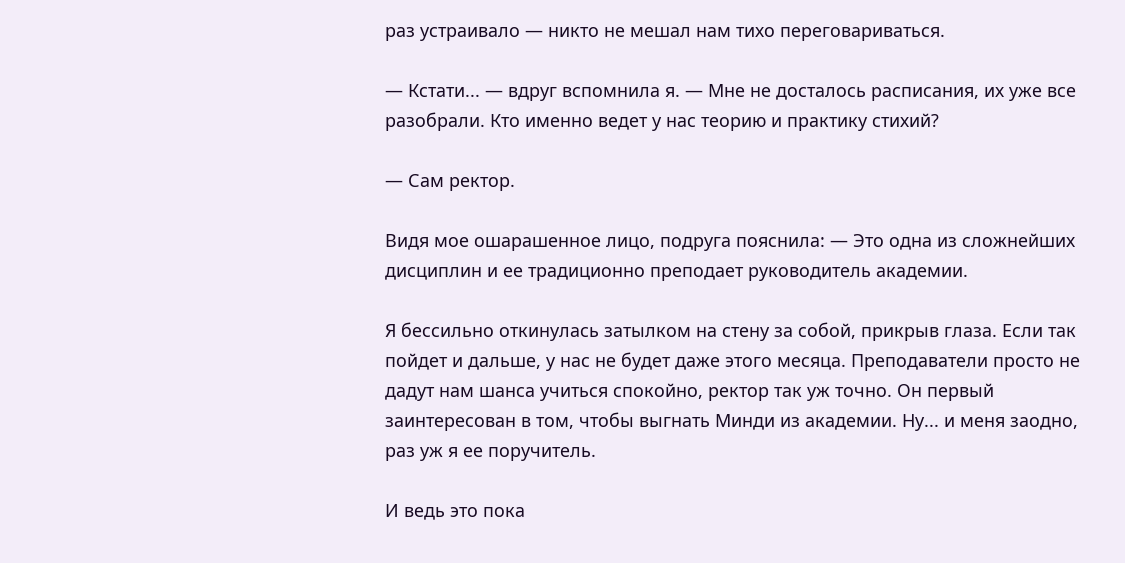раз устраивало — никто не мешал нам тихо переговариваться.

— Кстати... — вдруг вспомнила я. — Мне не досталось расписания, их уже все разобрали. Кто именно ведет у нас теорию и практику стихий?

— Сам ректор.

Видя мое ошарашенное лицо, подруга пояснила: — Это одна из сложнейших дисциплин и ее традиционно преподает руководитель академии.

Я бессильно откинулась затылком на стену за собой, прикрыв глаза. Если так пойдет и дальше, у нас не будет даже этого месяца. Преподаватели просто не дадут нам шанса учиться спокойно, ректор так уж точно. Он первый заинтересован в том, чтобы выгнать Минди из академии. Ну... и меня заодно, раз уж я ее поручитель.

И ведь это пока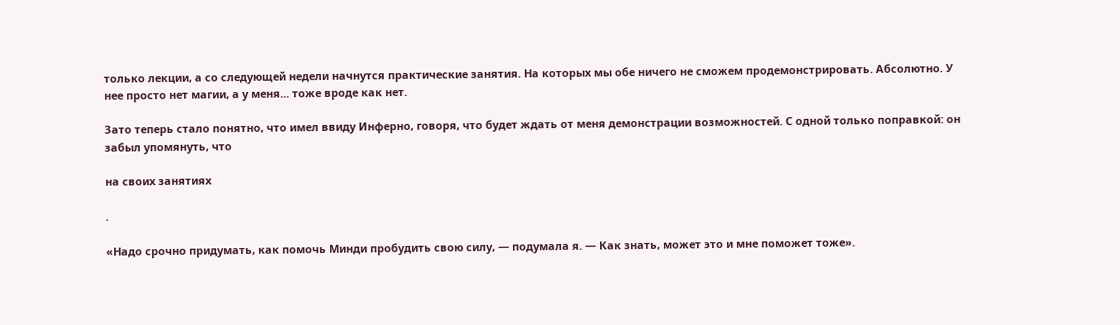только лекции, а со следующей недели начнутся практические занятия. На которых мы обе ничего не сможем продемонстрировать. Абсолютно. У нее просто нет магии, а у меня... тоже вроде как нет.

Зато теперь стало понятно, что имел ввиду Инферно, говоря, что будет ждать от меня демонстрации возможностей. С одной только поправкой: он забыл упомянуть, что

на своих занятиях

.

«Надо срочно придумать, как помочь Минди пробудить свою силу, — подумала я. — Как знать, может это и мне поможет тоже».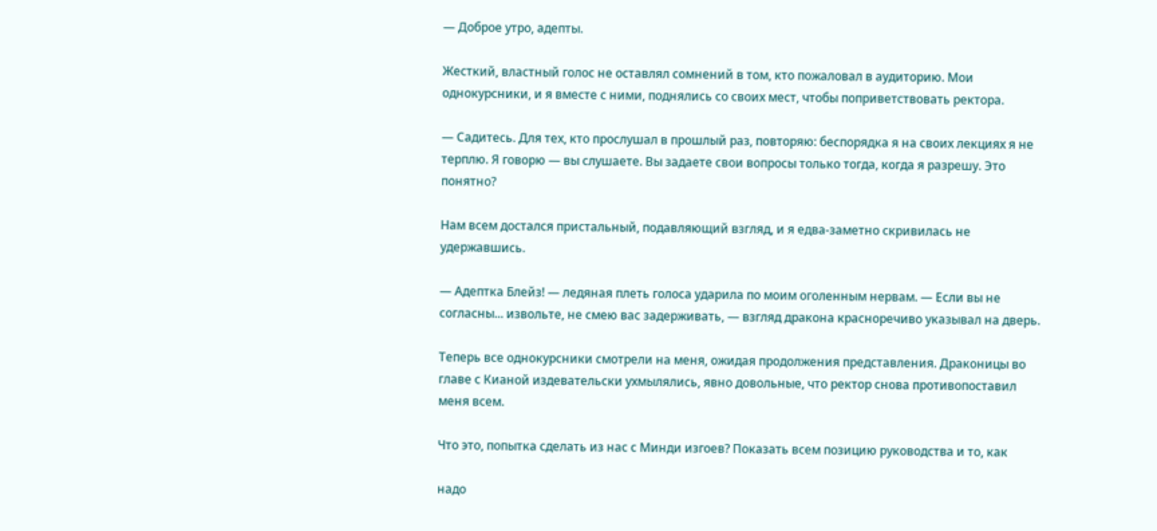— Доброе утро, адепты.

Жесткий, властный голос не оставлял сомнений в том, кто пожаловал в аудиторию. Мои однокурсники, и я вместе с ними, поднялись со своих мест, чтобы поприветствовать ректора.

— Садитесь. Для тех, кто прослушал в прошлый раз, повторяю: беспорядка я на своих лекциях я не терплю. Я говорю — вы слушаете. Вы задаете свои вопросы только тогда, когда я разрешу. Это понятно?

Нам всем достался пристальный, подавляющий взгляд, и я едва-заметно скривилась не удержавшись.

— Адептка Блейз! — ледяная плеть голоса ударила по моим оголенным нервам. — Если вы не согласны... извольте, не смею вас задерживать, — взгляд дракона красноречиво указывал на дверь.

Теперь все однокурсники смотрели на меня, ожидая продолжения представления. Драконицы во главе с Кианой издевательски ухмылялись, явно довольные, что ректор снова противопоставил меня всем.

Что это, попытка сделать из нас с Минди изгоев? Показать всем позицию руководства и то, как

надо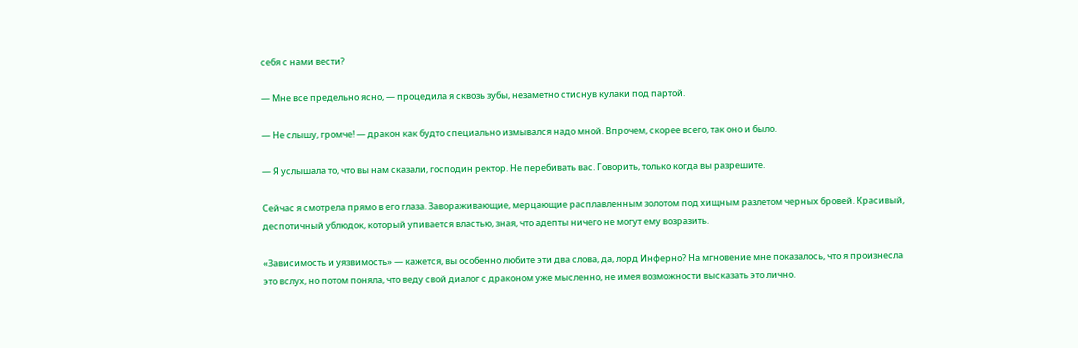себя с нами вести?

— Мне все предельно ясно, — процедила я сквозь зубы, незаметно стиснув кулаки под партой.

— Не слышу, громче! — дракон как будто специально измывался надо мной. Впрочем, скорее всего, так оно и было.

— Я услышала то, что вы нам сказали, господин ректор. Не перебивать вас. Говорить, только когда вы разрешите.

Сейчас я смотрела прямо в его глаза. Завораживающие, мерцающие расплавленным золотом под хищным разлетом черных бровей. Красивый, деспотичный ублюдок, который упивается властью, зная, что адепты ничего не могут ему возразить.

«Зависимость и уязвимость» — кажется, вы особенно любите эти два слова, да, лорд Инферно? На мгновение мне показалось, что я произнесла это вслух, но потом поняла, что веду свой диалог с драконом уже мысленно, не имея возможности высказать это лично.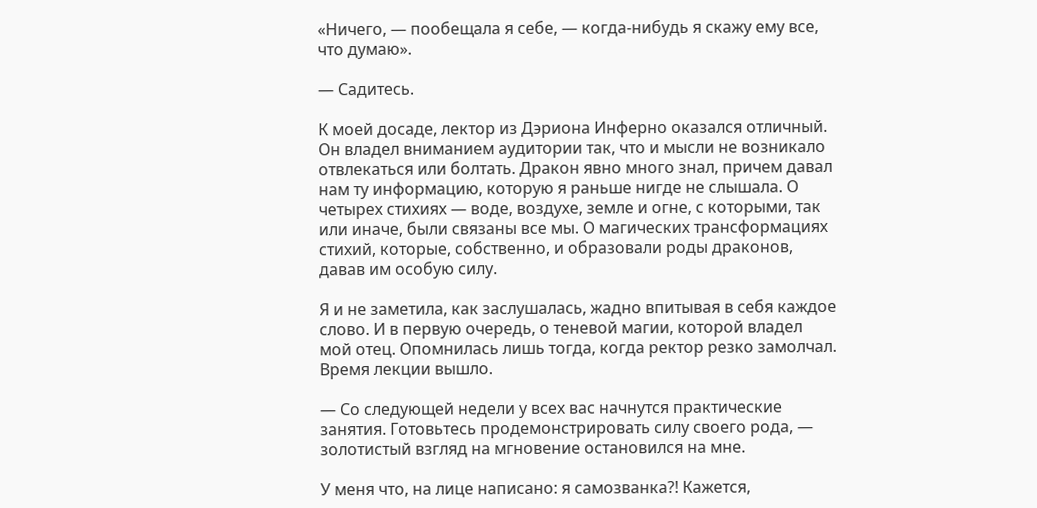«Ничего, — пообещала я себе, — когда-нибудь я скажу ему все, что думаю».

— Садитесь.

К моей досаде, лектор из Дэриона Инферно оказался отличный. Он владел вниманием аудитории так, что и мысли не возникало отвлекаться или болтать. Дракон явно много знал, причем давал нам ту информацию, которую я раньше нигде не слышала. О четырех стихиях — воде, воздухе, земле и огне, с которыми, так или иначе, были связаны все мы. О магических трансформациях стихий, которые, собственно, и образовали роды драконов, давав им особую силу.

Я и не заметила, как заслушалась, жадно впитывая в себя каждое слово. И в первую очередь, о теневой магии, которой владел мой отец. Опомнилась лишь тогда, когда ректор резко замолчал. Время лекции вышло.

— Со следующей недели у всех вас начнутся практические занятия. Готовьтесь продемонстрировать силу своего рода, — золотистый взгляд на мгновение остановился на мне.

У меня что, на лице написано: я самозванка?! Кажется,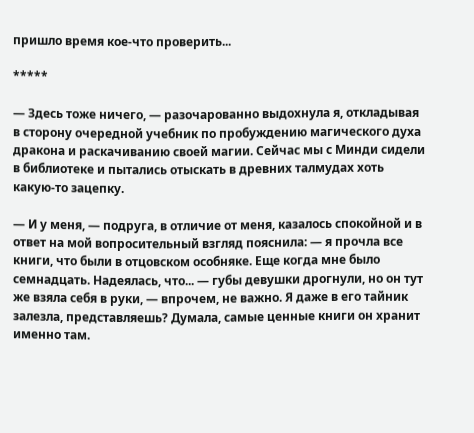пришло время кое-что проверить...

*****

— Здесь тоже ничего, — разочарованно выдохнула я, откладывая в сторону очередной учебник по пробуждению магического духа дракона и раскачиванию своей магии. Сейчас мы с Минди сидели в библиотеке и пытались отыскать в древних талмудах хоть какую-то зацепку.

— И у меня, — подруга, в отличие от меня, казалось спокойной и в ответ на мой вопросительный взгляд пояснила: — я прочла все книги, что были в отцовском особняке. Еще когда мне было семнадцать. Надеялась, что... — губы девушки дрогнули, но он тут же взяла себя в руки, — впрочем, не важно. Я даже в его тайник залезла, представляешь? Думала, самые ценные книги он хранит именно там.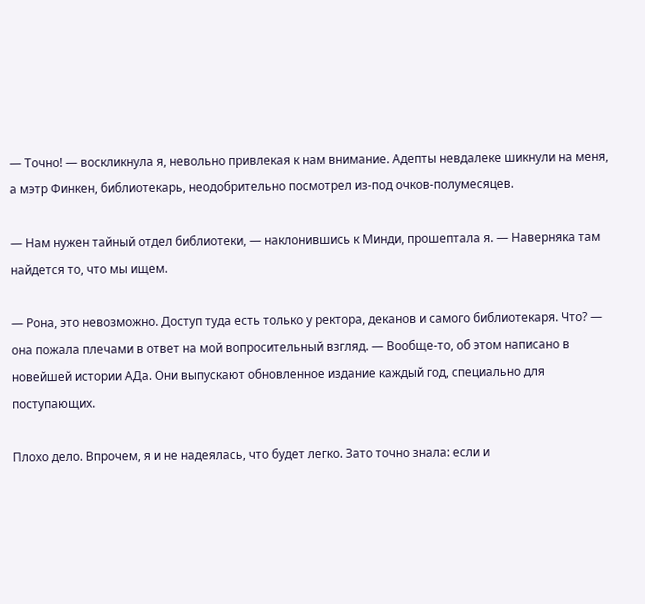— Точно! — воскликнула я, невольно привлекая к нам внимание. Адепты невдалеке шикнули на меня, а мэтр Финкен, библиотекарь, неодобрительно посмотрел из-под очков-полумесяцев.

— Нам нужен тайный отдел библиотеки, — наклонившись к Минди, прошептала я. — Наверняка там найдется то, что мы ищем.

— Рона, это невозможно. Доступ туда есть только у ректора, деканов и самого библиотекаря. Что? — она пожала плечами в ответ на мой вопросительный взгляд. — Вообще-то, об этом написано в новейшей истории АДа. Они выпускают обновленное издание каждый год, специально для поступающих.

Плохо дело. Впрочем, я и не надеялась, что будет легко. Зато точно знала: если и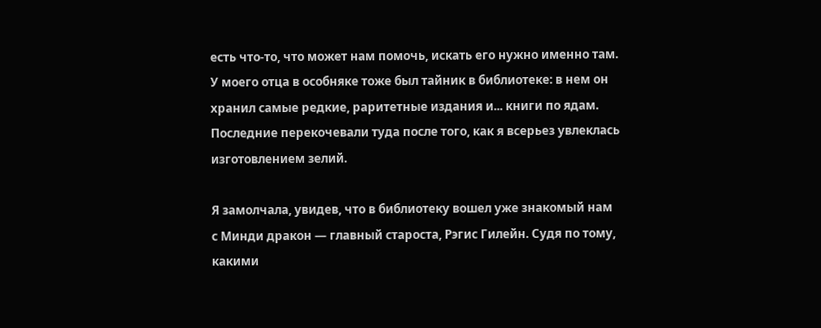есть что-то, что может нам помочь, искать его нужно именно там. У моего отца в особняке тоже был тайник в библиотеке: в нем он хранил самые редкие, раритетные издания и... книги по ядам. Последние перекочевали туда после того, как я всерьез увлеклась изготовлением зелий.

Я замолчала, увидев, что в библиотеку вошел уже знакомый нам с Минди дракон — главный староста, Рэгис Гилейн. Судя по тому, какими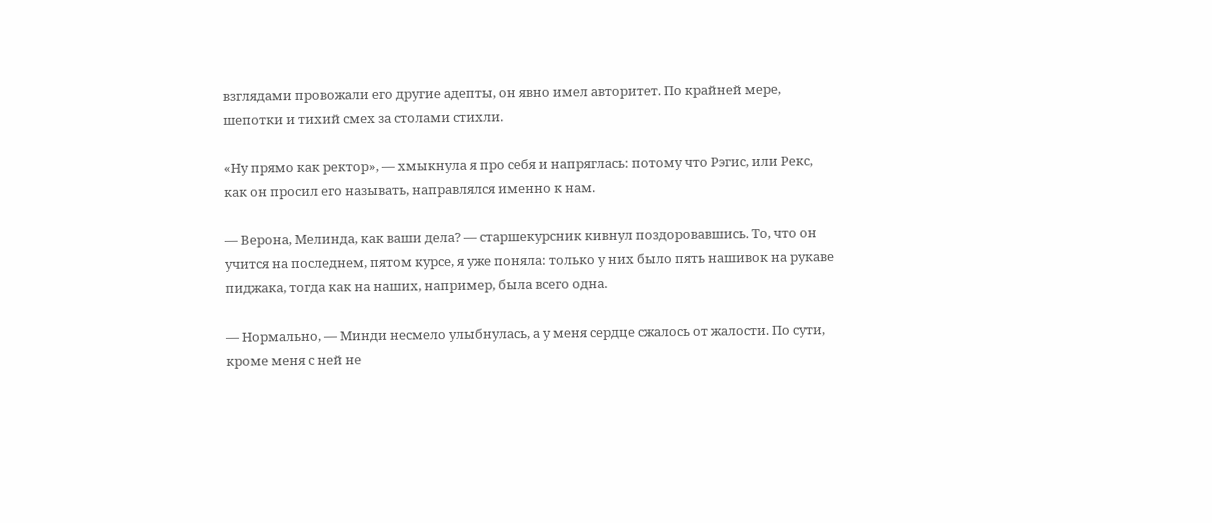взглядами провожали его другие адепты, он явно имел авторитет. По крайней мере, шепотки и тихий смех за столами стихли.

«Ну прямо как ректор», — хмыкнула я про себя и напряглась: потому что Рэгис, или Рекс, как он просил его называть, направлялся именно к нам.

— Верона, Мелинда, как ваши дела? — старшекурсник кивнул поздоровавшись. То, что он учится на последнем, пятом курсе, я уже поняла: только у них было пять нашивок на рукаве пиджака, тогда как на наших, например, была всего одна.

— Нормально, — Минди несмело улыбнулась, а у меня сердце сжалось от жалости. По сути, кроме меня с ней не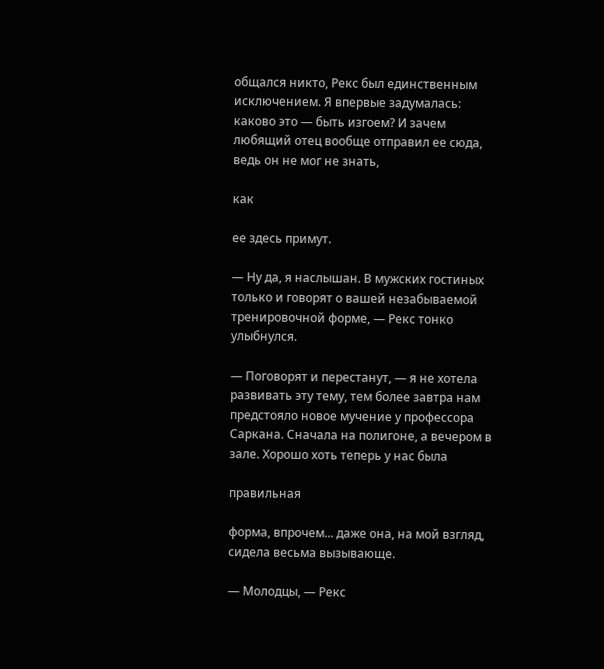общался никто, Рекс был единственным исключением. Я впервые задумалась: каково это — быть изгоем? И зачем любящий отец вообще отправил ее сюда, ведь он не мог не знать,

как

ее здесь примут.

— Ну да, я наслышан. В мужских гостиных только и говорят о вашей незабываемой тренировочной форме, — Рекс тонко улыбнулся.

— Поговорят и перестанут, — я не хотела развивать эту тему, тем более завтра нам предстояло новое мучение у профессора Саркана. Сначала на полигоне, а вечером в зале. Хорошо хоть теперь у нас была

правильная

форма, впрочем... даже она, на мой взгляд, сидела весьма вызывающе.

— Молодцы, — Рекс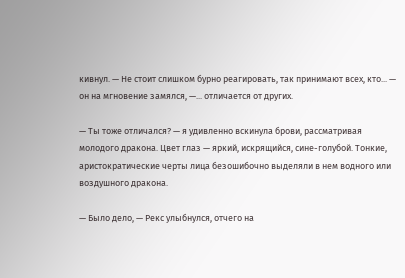кивнул. — Не стоит слишком бурно реагировать, так принимают всех, кто... — он на мгновение замялся, —... отличается от других.

— Ты тоже отличался? — я удивленно вскинула брови, рассматривая молодого дракона. Цвет глаз — яркий, искрящийся, сине-голубой. Тонкие, аристократические черты лица безошибочно выделяли в нем водного или воздушного дракона.

— Было дело, — Рекс улыбнулся, отчего на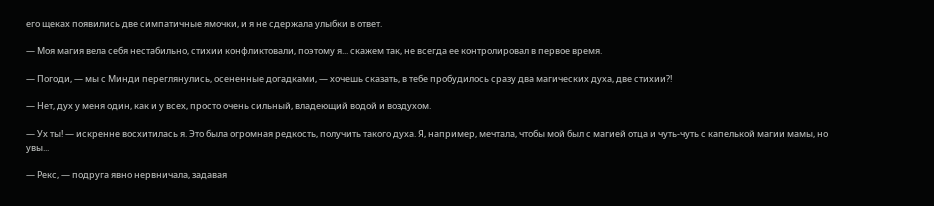его щеках появились две симпатичные ямочки, и я не сдержала улыбки в ответ.

— Моя магия вела себя нестабильно, стихии конфликтовали, поэтому я... скажем так, не всегда ее контролировал в первое время.

— Погоди, — мы с Минди переглянулись, осененные догадками, — хочешь сказать, в тебе пробудилось сразу два магических духа, две стихии?!

— Нет, дух у меня один, как и у всех, просто очень сильный, владеющий водой и воздухом.

— Ух ты! — искренне восхитилась я. Это была огромная редкость, получить такого духа. Я, например, мечтала, чтобы мой был с магией отца и чуть-чуть с капелькой магии мамы, но увы...

— Рекс, — подруга явно нервничала, задавая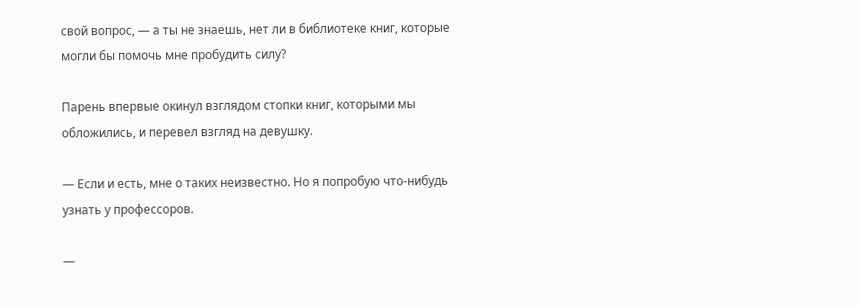свой вопрос, — а ты не знаешь, нет ли в библиотеке книг, которые могли бы помочь мне пробудить силу?

Парень впервые окинул взглядом стопки книг, которыми мы обложились, и перевел взгляд на девушку.

— Если и есть, мне о таких неизвестно. Но я попробую что-нибудь узнать у профессоров.

—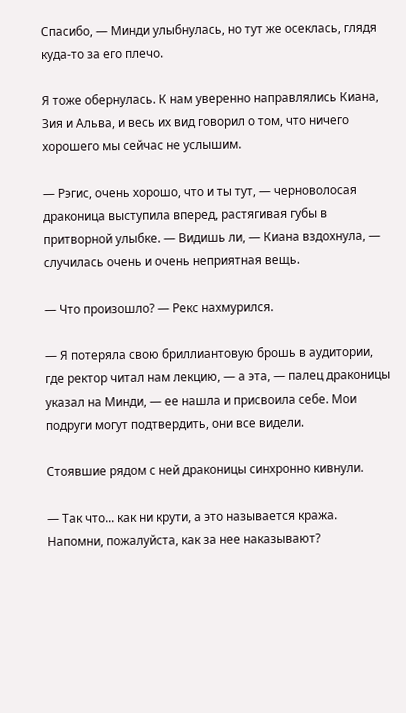Спасибо, — Минди улыбнулась, но тут же осеклась, глядя куда-то за его плечо.

Я тоже обернулась. К нам уверенно направлялись Киана, Зия и Альва, и весь их вид говорил о том, что ничего хорошего мы сейчас не услышим.

— Рэгис, очень хорошо, что и ты тут, — черноволосая драконица выступила вперед, растягивая губы в притворной улыбке. — Видишь ли, — Киана вздохнула, — случилась очень и очень неприятная вещь.

— Что произошло? — Рекс нахмурился.

— Я потеряла свою бриллиантовую брошь в аудитории, где ректор читал нам лекцию, — а эта, — палец драконицы указал на Минди, — ее нашла и присвоила себе. Мои подруги могут подтвердить, они все видели.

Стоявшие рядом с ней драконицы синхронно кивнули.

— Так что... как ни крути, а это называется кража. Напомни, пожалуйста, как за нее наказывают?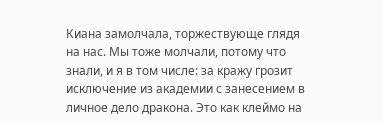Киана замолчала, торжествующе глядя на нас. Мы тоже молчали, потому что знали, и я в том числе: за кражу грозит исключение из академии с занесением в личное дело дракона. Это как клеймо на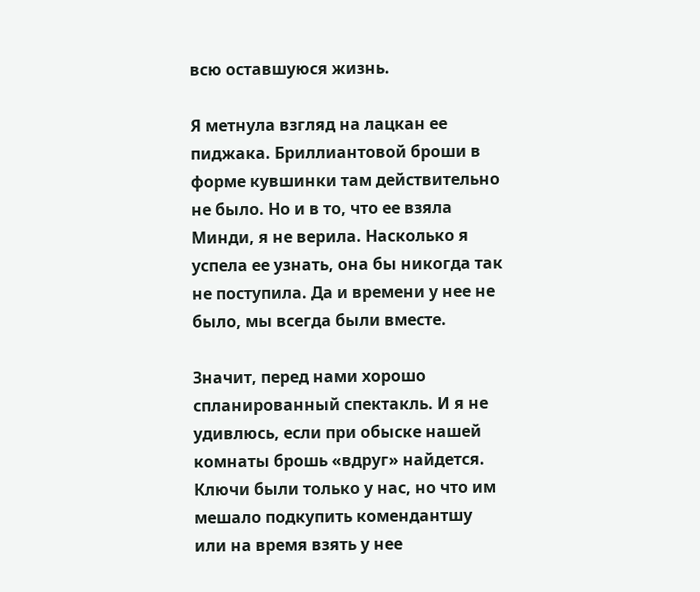всю оставшуюся жизнь.

Я метнула взгляд на лацкан ее пиджака. Бриллиантовой броши в форме кувшинки там действительно не было. Но и в то, что ее взяла Минди, я не верила. Насколько я успела ее узнать, она бы никогда так не поступила. Да и времени у нее не было, мы всегда были вместе.

Значит, перед нами хорошо спланированный спектакль. И я не удивлюсь, если при обыске нашей комнаты брошь «вдруг» найдется. Ключи были только у нас, но что им мешало подкупить комендантшу или на время взять у нее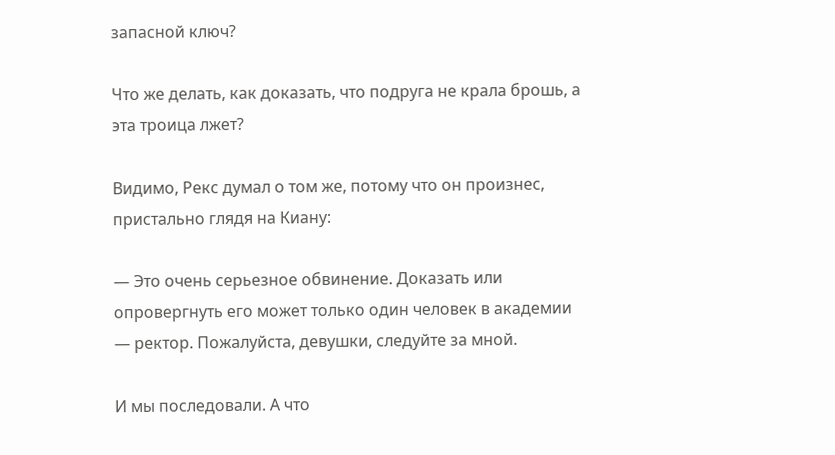запасной ключ?

Что же делать, как доказать, что подруга не крала брошь, а эта троица лжет?

Видимо, Рекс думал о том же, потому что он произнес, пристально глядя на Киану:

— Это очень серьезное обвинение. Доказать или опровергнуть его может только один человек в академии — ректор. Пожалуйста, девушки, следуйте за мной.

И мы последовали. А что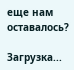еще нам оставалось?

Загрузка...